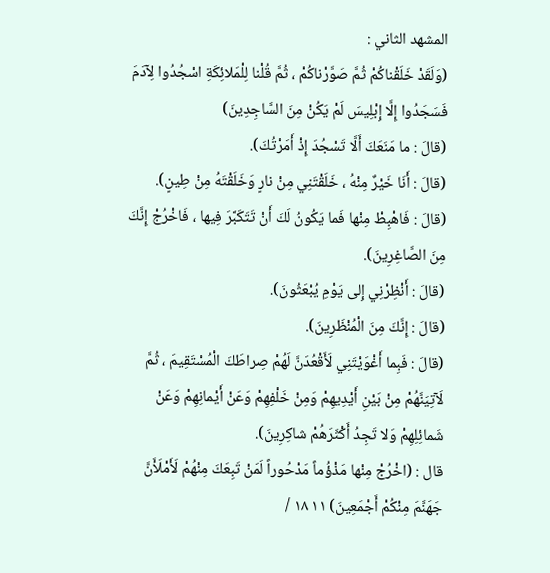المشهد الثاني :
(وَلَقَدْ خَلَقْناكُمْ ثُمَّ صَوَّرْناكُمْ ، ثُمَّ قُلْنا لِلْمَلائِكَةِ اسْجُدُوا لِآدَمَ فَسَجَدُوا إِلَّا إِبْلِيسَ لَمْ يَكُنْ مِنَ السَّاجِدِينَ)
(قالَ : ما مَنَعَكَ أَلَّا تَسْجُدَ إِذْ أَمَرْتُكَ).
(قالَ : أَنَا خَيْرٌ مِنْهُ ، خَلَقْتَنِي مِنْ نارٍ وَخَلَقْتَهُ مِنْ طِينٍ).
(قالَ : فَاهْبِطْ مِنْها فَما يَكُونُ لَكَ أَنْ تَتَكَبَّرَ فِيها ، فَاخْرُجْ إِنَّكَ مِنَ الصَّاغِرِينَ).
(قالَ : أَنْظِرْنِي إِلى يَوْمِ يُبْعَثُونَ).
(قالَ : إِنَّكَ مِنَ الْمُنْظَرِينَ).
(قالَ : فَبِما أَغْوَيْتَنِي لَأَقْعُدَنَّ لَهُمْ صِراطَكَ الْمُسْتَقِيمَ ، ثُمَّ لَآتِيَنَّهُمْ مِنْ بَيْنِ أَيْدِيهِمْ وَمِنْ خَلْفِهِمْ وَعَنْ أَيْمانِهِمْ وَعَنْ شَمائِلِهِمْ وَلا تَجِدُ أَكْثَرَهُمْ شاكِرِينَ).
قال : (اخْرُجْ مِنْها مَذْؤُماً مَدْحُوراً لَمَنْ تَبِعَكَ مِنْهُمْ لَأَمْلَأَنَّ جَهَنَّمَ مِنْكُمْ أَجْمَعِينَ) ١١ ١٨ /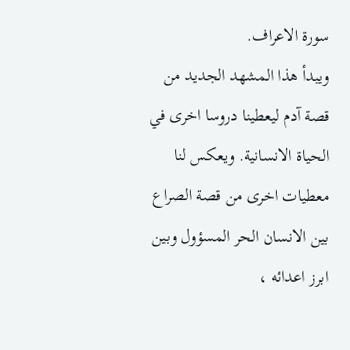سورة الاعراف.
ويبدأ هذا المشهد الجديد من قصة آدم ليعطينا دروسا اخرى في الحياة الانسانية. ويعكس لنا معطيات اخرى من قصة الصراع بين الانسان الحر المسؤول وبين ابرز اعدائه ،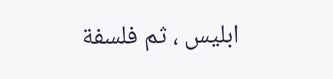ابليس ، ثم فلسفة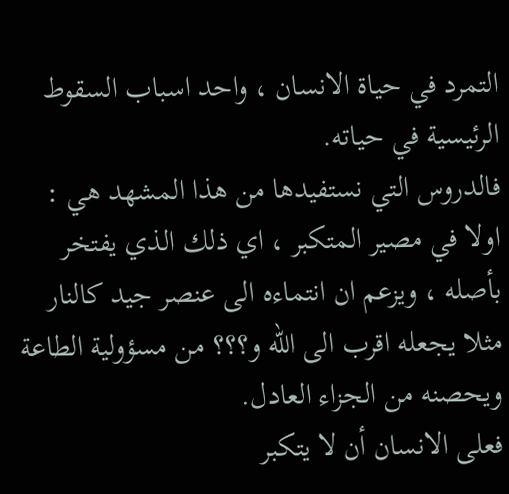التمرد في حياة الانسان ، واحد اسباب السقوط الرئيسية في حياته.
فالدروس التي نستفيدها من هذا المشهد هي :
اولا في مصير المتكبر ، اي ذلك الذي يفتخر بأصله ، ويزعم ان انتماءه الى عنصر جيد كالنار مثلا يجعله اقرب الى الله و؟؟؟ من مسؤولية الطاعة ويحصنه من الجزاء العادل.
فعلى الانسان أن لا يتكبر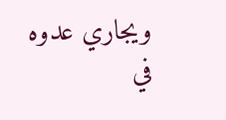ويجاري عدوه في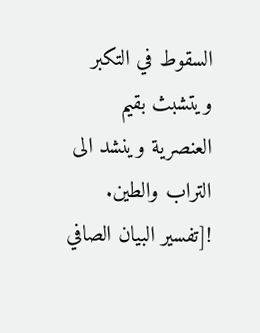السقوط في التكبر ويتشبث بقيم العنصرية وينشد الى التراب والطين.
![تفسير البيان الصافي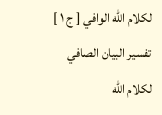لكلام الله الوافي [ ج ١ ] تفسير البيان الصافي لكلام الله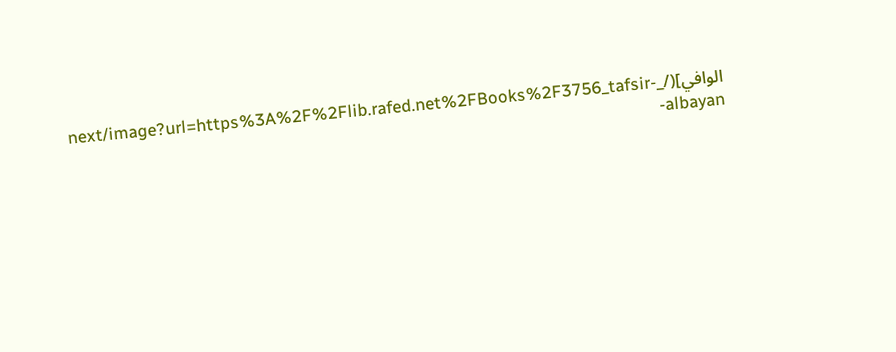الوافي](/_next/image?url=https%3A%2F%2Flib.rafed.net%2FBooks%2F3756_tafsir-albayan-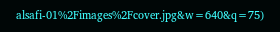alsafi-01%2Fimages%2Fcover.jpg&w=640&q=75)